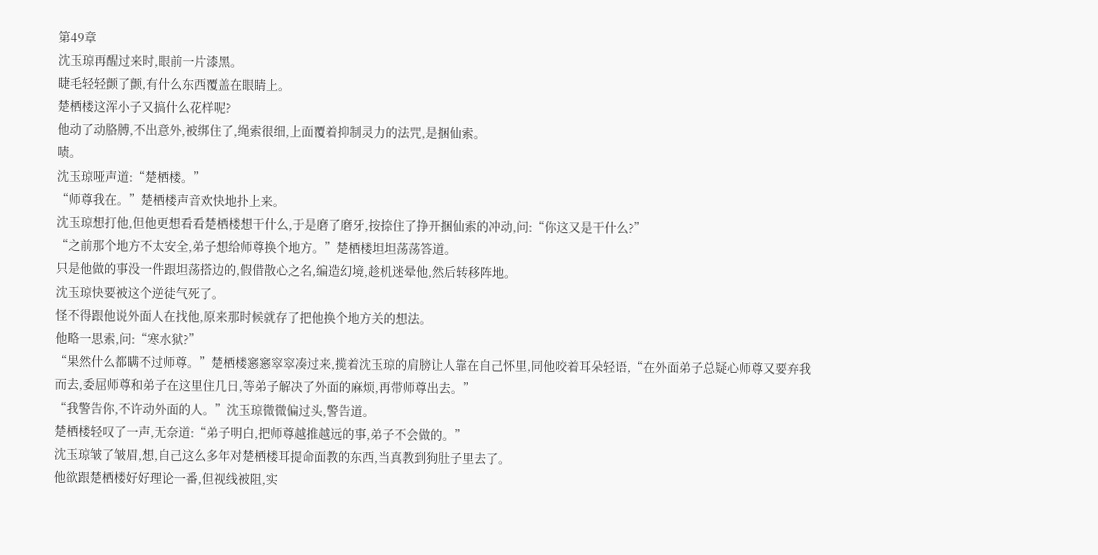第49章
沈玉琼再醒过来时,眼前一片漆黑。
睫毛轻轻颤了颤,有什么东西覆盖在眼睛上。
楚栖楼这浑小子又搞什么花样呢?
他动了动胳膊,不出意外,被绑住了,绳索很细,上面覆着抑制灵力的法咒,是捆仙索。
啧。
沈玉琼哑声道:“楚栖楼。”
“师尊我在。”楚栖楼声音欢快地扑上来。
沈玉琼想打他,但他更想看看楚栖楼想干什么,于是磨了磨牙,按捺住了挣开捆仙索的冲动,问:“你这又是干什么?”
“之前那个地方不太安全,弟子想给师尊换个地方。”楚栖楼坦坦荡荡答道。
只是他做的事没一件跟坦荡搭边的,假借散心之名,编造幻境,趁机迷晕他,然后转移阵地。
沈玉琼快要被这个逆徒气死了。
怪不得跟他说外面人在找他,原来那时候就存了把他换个地方关的想法。
他略一思索,问:“寒水狱?”
“果然什么都瞒不过师尊。”楚栖楼窸窸窣窣凑过来,揽着沈玉琼的肩膀让人靠在自己怀里,同他咬着耳朵轻语,“在外面弟子总疑心师尊又要弃我而去,委屈师尊和弟子在这里住几日,等弟子解决了外面的麻烦,再带师尊出去。”
“我警告你,不许动外面的人。”沈玉琼微微偏过头,警告道。
楚栖楼轻叹了一声,无奈道:“弟子明白,把师尊越推越远的事,弟子不会做的。”
沈玉琼皱了皱眉,想,自己这么多年对楚栖楼耳提命面教的东西,当真教到狗肚子里去了。
他欲跟楚栖楼好好理论一番,但视线被阻,实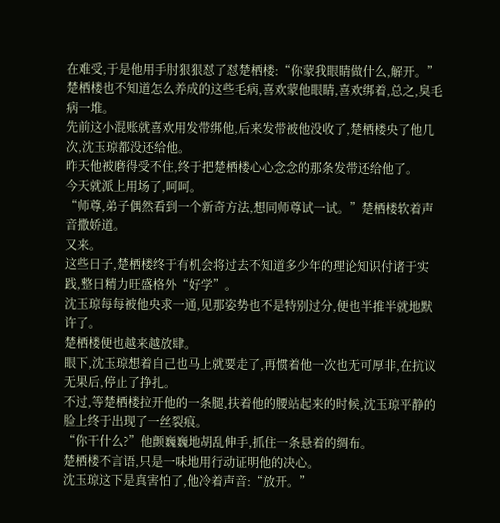在难受,于是他用手肘狠狠怼了怼楚栖楼:“你蒙我眼睛做什么,解开。”
楚栖楼也不知道怎么养成的这些毛病,喜欢蒙他眼睛,喜欢绑着,总之,臭毛病一堆。
先前这小混账就喜欢用发带绑他,后来发带被他没收了,楚栖楼央了他几次,沈玉琼都没还给他。
昨天他被磨得受不住,终于把楚栖楼心心念念的那条发带还给他了。
今天就派上用场了,呵呵。
“师尊,弟子偶然看到一个新奇方法,想同师尊试一试。”楚栖楼软着声音撒娇道。
又来。
这些日子,楚栖楼终于有机会将过去不知道多少年的理论知识付诸于实践,整日精力旺盛格外“好学”。
沈玉琼每每被他央求一通,见那姿势也不是特别过分,便也半推半就地默许了。
楚栖楼便也越来越放肆。
眼下,沈玉琼想着自己也马上就要走了,再惯着他一次也无可厚非,在抗议无果后,停止了挣扎。
不过,等楚栖楼拉开他的一条腿,扶着他的腰站起来的时候,沈玉琼平静的脸上终于出现了一丝裂痕。
“你干什么?”他颤巍巍地胡乱伸手,抓住一条悬着的绸布。
楚栖楼不言语,只是一味地用行动证明他的决心。
沈玉琼这下是真害怕了,他冷着声音:“放开。”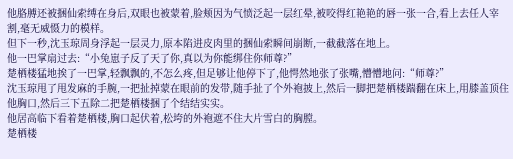他胳膊还被捆仙索缚在身后,双眼也被蒙着,脸颊因为气愤泛起一层红晕,被咬得红艳艳的唇一张一合,看上去任人宰割,毫无威慑力的模样。
但下一秒,沈玉琼周身浮起一层灵力,原本陷进皮肉里的捆仙索瞬间崩断,一截截落在地上。
他一巴掌扇过去:“小兔崽子反了天了你,真以为你能绑住你师尊?”
楚栖楼猛地挨了一巴掌,轻飘飘的,不怎么疼,但足够让他停下了,他愕然地张了张嘴,懵懵地问:“师尊?”
沈玉琼甩了甩发麻的手腕,一把扯掉蒙在眼前的发带,随手扯了个外袍披上,然后一脚把楚栖楼踹翻在床上,用膝盖顶住他胸口,然后三下五除二把楚栖楼捆了个结结实实。
他居高临下看着楚栖楼,胸口起伏着,松垮的外袍遮不住大片雪白的胸膛。
楚栖楼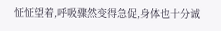怔怔望着,呼吸骤然变得急促,身体也十分诚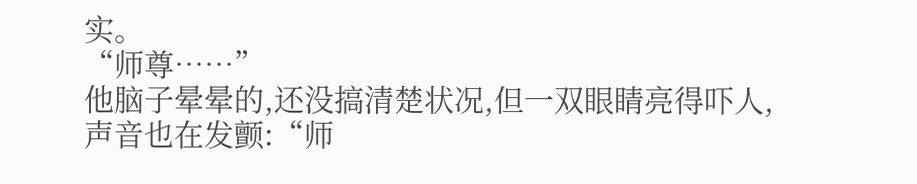实。
“师尊……”
他脑子晕晕的,还没搞清楚状况,但一双眼睛亮得吓人,声音也在发颤:“师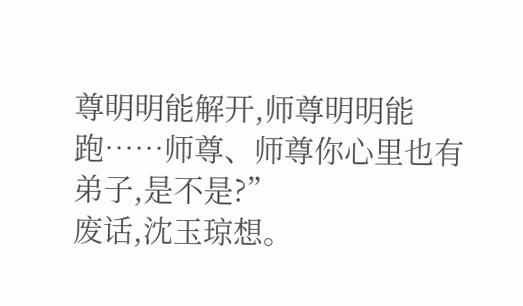尊明明能解开,师尊明明能跑……师尊、师尊你心里也有弟子,是不是?”
废话,沈玉琼想。